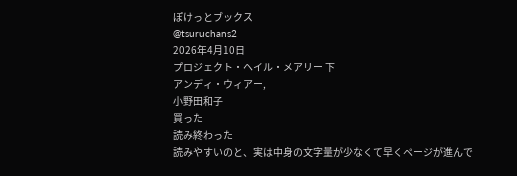ぽけっとブックス
@tsuruchans2
2026年4月10日
プロジェクト・ヘイル・メアリー 下
アンディ・ウィアー,
小野田和子
買った
読み終わった
読みやすいのと、実は中身の文字量が少なくて早くページが進んで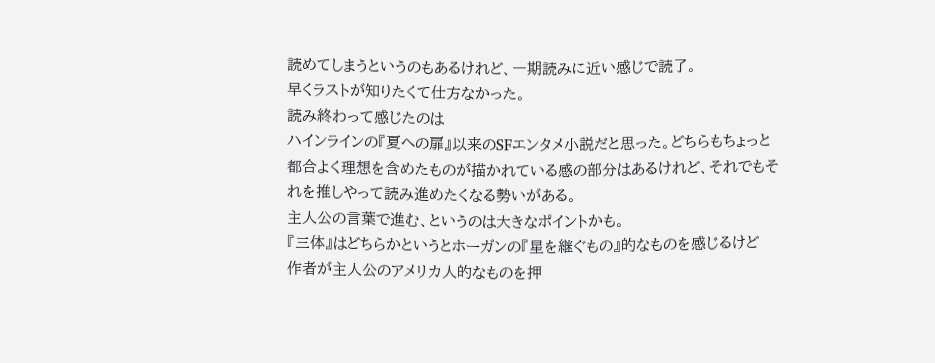読めてしまうというのもあるけれど、一期読みに近い感じで読了。
早くラストが知りたくて仕方なかった。
読み終わって感じたのは
ハインラインの『夏への扉』以来のSFエンタメ小説だと思った。どちらもちょっと都合よく理想を含めたものが描かれている感の部分はあるけれど、それでもそれを推しやって読み進めたくなる勢いがある。
主人公の言葉で進む、というのは大きなポイントかも。
『三体』はどちらかというとホーガンの『星を継ぐもの』的なものを感じるけど
作者が主人公のアメリカ人的なものを押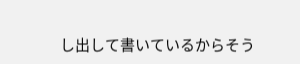し出して書いているからそう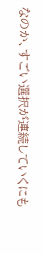なのか、すごい選択が連続していくにも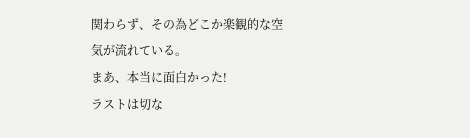関わらず、その為どこか楽観的な空気が流れている。
まあ、本当に面白かった!
ラストは切な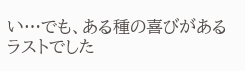い…でも、ある種の喜びがあるラストでした